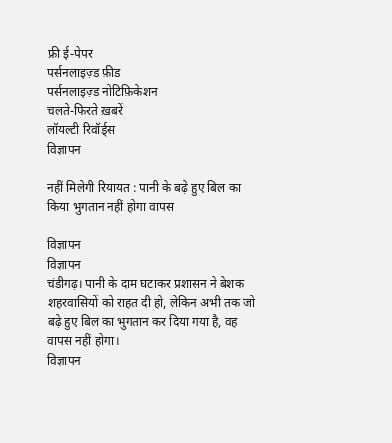फ्री ई-पेपर
पर्सनलाइज़्ड फ़ीड
पर्सनलाइज़्ड नोटिफ़िकेशन
चलते-फिरते ख़बरें
लॉयल्टी रिवॉर्ड्स
विज्ञापन

नहीं मिलेगी रियायत : पानी के बढ़े हुए बिल का किया भुगतान नहीं होगा वापस

विज्ञापन
विज्ञापन
चंडीगढ़। पानी के दाम घटाकर प्रशासन ने बेशक शहरवासियों को राहत दी हो, लेकिन अभी तक जो बढ़े हुए बिल का भुगतान कर दिया गया है, वह वापस नहीं होगा।
विज्ञापन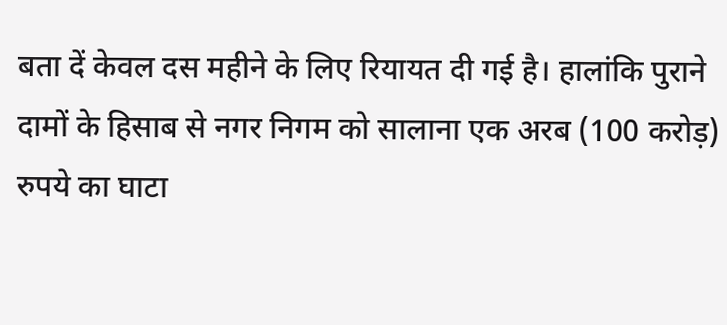बता दें केवल दस महीने के लिए रियायत दी गई है। हालांकि पुराने दामों के हिसाब से नगर निगम को सालाना एक अरब (100 करोड़) रुपये का घाटा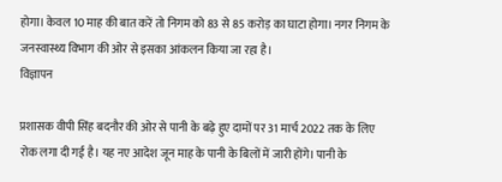होगा। केवल 10 माह की बात करें तो निगम को 83 से 85 करोड़ का घाटा होगा। नगर निगम के जनस्वास्थ्य विभाग की ओर से इसका आंकलन किया जा रहा है।
विज्ञापन

प्रशासक वीपी सिंह बदनौर की ओर से पानी के बढ़े हुए दामों पर 31 मार्च 2022 तक के लिए रोक लगा दी गई है। यह नए आदेश जून माह के पानी के बिलों में जारी होंगे। पानी के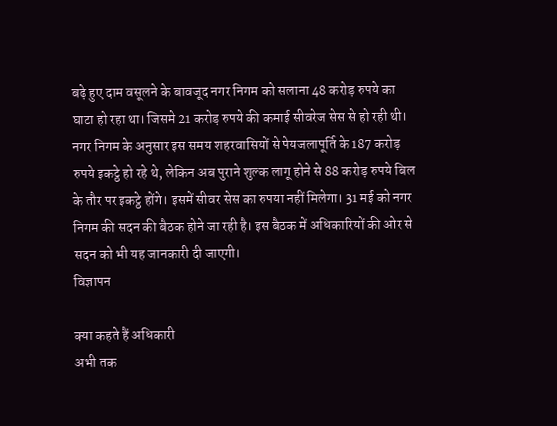बढ़े हुए दाम वसूलने के बावजूद नगर निगम को सलाना 48 करोड़ रुपये का घाटा हो रहा था। जिसमे 21 करोड़ रुपये की कमाई सीवरेज सेस से हो रही थी। नगर निगम के अनुसार इस समय शहरवासियों से पेयजलापूर्ति के 187 करोड़ रुपये इकट्ठे हो रहे थे, लेकिन अब पुराने शुल्क लागू होने से 88 करोड़ रुपये बिल के तौर पर इकट्ठे होंगे। इसमें सीवर सेस का रुपया नहीं मिलेगा। 31 मई को नगर निगम की सदन की बैठक होने जा रही है। इस बैठक में अधिकारियों की ओर से सदन को भी यह जानकारी दी जाएगी।
विज्ञापन

क्या कहते हैं अधिकारी
अभी तक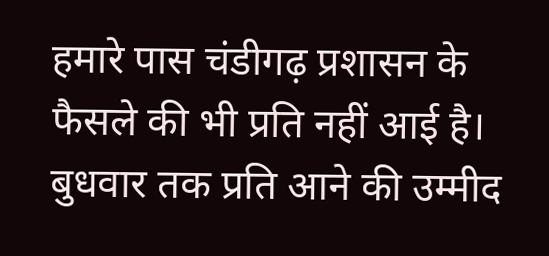हमारे पास चंडीगढ़ प्रशासन के फैसले की भी प्रति नहीं आई है। बुधवार तक प्रति आने की उम्मीद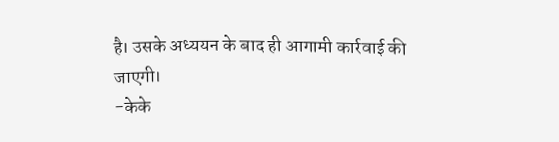है। उसके अध्ययन के बाद ही आगामी कार्रवाई की जाएगी।
-केके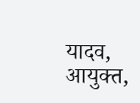यादव, आयुक्त,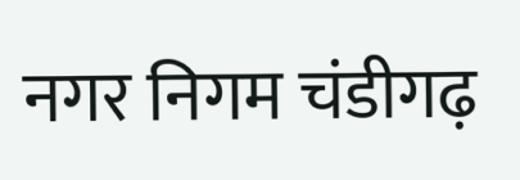नगर निगम चंडीगढ़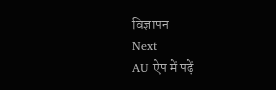विज्ञापन
Next
AU ऐप में पढ़ें